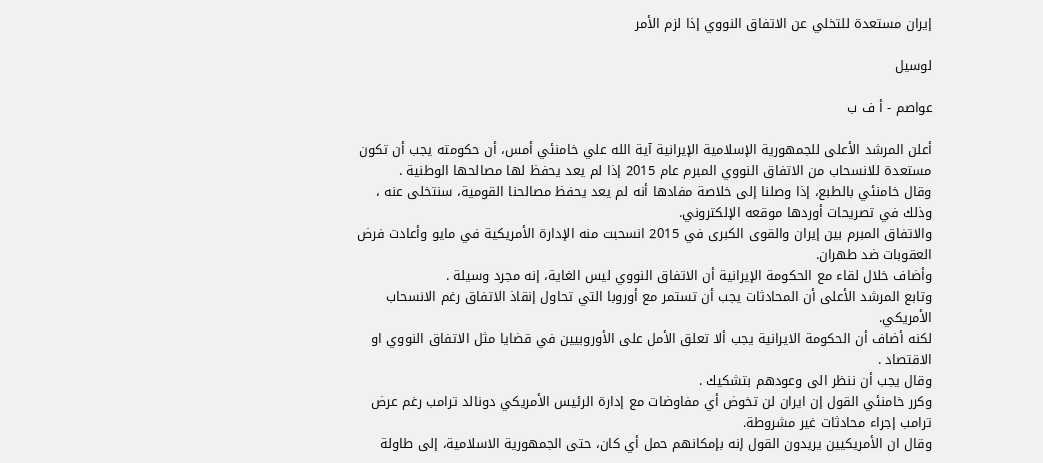إيران مستعدة للتخلي عن الاتفاق النووي إذا لزم الأمر

لوسيل

عواصم - أ ف ب

أعلن المرشد الأعلى للجمهورية الإسلامية الإيرانية آية الله علي خامنئي أمس، أن حكومته يجب أن تكون مستعدة للانسحاب من الاتفاق النووي المبرم عام 2015 إذا لم يعد يحفظ لها مصالحها الوطنية .
وقال خامنئي بالطبع، إذا وصلنا إلى خلاصة مفادها أنه لم يعد يحفظ مصالحنا القومية، سنتخلى عنه ، وذلك في تصريحات أوردها موقعه الإلكتروني.
والاتفاق المبرم بين إيران والقوى الكبرى في 2015 انسحبت منه الإدارة الأمريكية في مايو وأعادت فرض العقوبات ضد طهران.
وأضاف خلال لقاء مع الحكومة الإيرانية أن الاتفاق النووي ليس الغاية، إنه مجرد وسيلة .
وتابع المرشد الأعلى أن المحادثات يجب أن تستمر مع أوروبا التي تحاول إنقاذ الاتفاق رغم الانسحاب الأمريكي.
لكنه أضاف أن الحكومة الايرانية يجب ألا تعلق الأمل على الأوروبيين في قضايا مثل الاتفاق النووي او الاقتصاد .
وقال يجب أن ننظر الى وعودهم بتشكيك .
وكرر خامنئي القول إن ايران لن تخوض أي مفاوضات مع إدارة الرئيس الأمريكي دونالد ترامب رغم عرض ترامب إجراء محادثات غير مشروطة.
وقال ان الأمريكيين يريدون القول إنه بإمكانهم حمل أي كان، حتى الجمهورية الاسلامية، إلى طاولة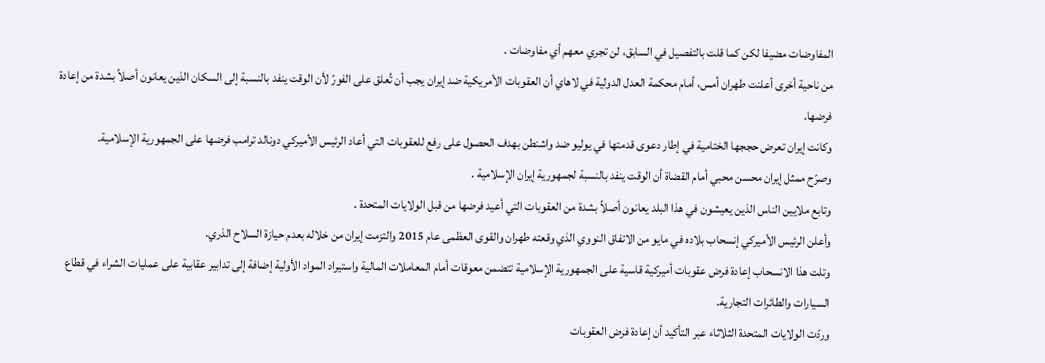المفاوضات مضيفا لكن كما قلت بالتفصيل في السابق، لن تجري معهم أي مفاوضات .
من ناحية أخرى أعلنت طهران أمس، أمام محكمة العدل الدولية في لاهاي أن العقوبات الأمريكية ضد إيران يجب أن تُعلق على الفورً لأن الوقت ينفد بالنسبة إلى السكان الذين يعانون أصلاً بشدة من إعادة فرضها.
وكانت إيران تعرض حججها الختامية في إطار دعوى قدمتها في يوليو ضد واشنطن بهدف الحصول على رفع للعقوبات التي أعاد الرئيس الأميركي دونالد ترامب فرضها على الجمهورية الإسلامية.
وصرّح ممثل إيران محسن محبي أمام القضاة أن الوقت ينفد بالنسبة لجمهورية إيران الإسلامية .
وتابع ملايين الناس الذين يعيشون في هذا البلد يعانون أصلاً بشدة من العقوبات التي أعيد فرضها من قبل الولايات المتحدة .
وأعلن الرئيس الأميركي إنسحاب بلاده في مايو من الاتفاق النووي الذي وقعته طهران والقوى العظمى عام 2015 والتزمت إيران من خلاله بعدم حيازة السلاح الذري.
وتلت هذا الانسحاب إعادة فرض عقوبات أميركية قاسية على الجمهورية الإسلامية تتضمن معوقات أمام المعاملات المالية واستيراد المواد الأولية إضافة إلى تدابير عقابية على عمليات الشراء في قطاع السيارات والطائرات التجارية.
وردّت الولايات المتحدة الثلاثاء عبر التأكيد أن إعادة فرض العقوبات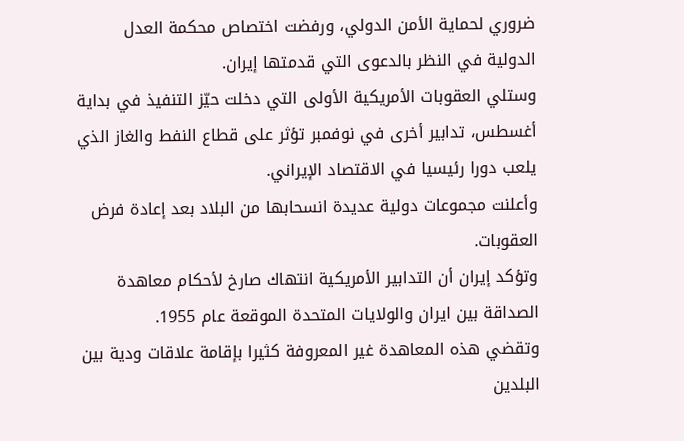ضروري لحماية الأمن الدولي، ورفضت اختصاص محكمة العدل الدولية في النظر بالدعوى التي قدمتها إيران.
وستلي العقوبات الأمريكية الأولى التي دخلت حيّز التنفيذ في بداية أغسطس، تدابير أخرى في نوفمبر تؤثر على قطاع النفط والغاز الذي يلعب دورا رئيسيا في الاقتصاد الإيراني.
وأعلنت مجموعات دولية عديدة انسحابها من البلاد بعد إعادة فرض العقوبات.
وتؤكد إيران أن التدابير الأمريكية انتهاك صارخ لأحكام معاهدة الصداقة بين ايران والولايات المتحدة الموقعة عام 1955.
وتقضي هذه المعاهدة غير المعروفة كثيرا بإقامة علاقات ودية بين البلدين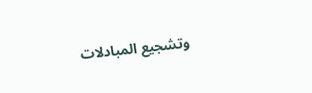وتشجيع المبادلات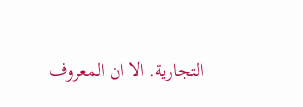التجارية. الا ان المعروف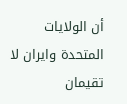أن الولايات المتحدة وايران لا تقيمان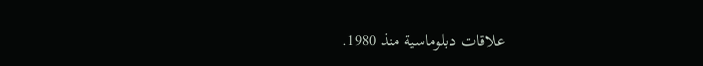علاقات دبلوماسية منذ 1980.